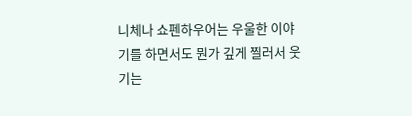니체나 쇼펜하우어는 우울한 이야기를 하면서도 뭔가 깊게 찔러서 웃기는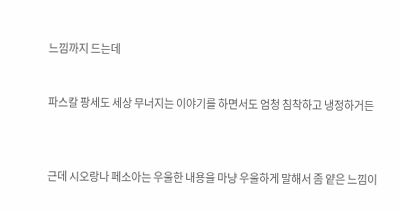느낌까지 드는데


파스칼 팡세도 세상 무너지는 이야기를 하면서도 엄청 침착하고 냉정하거든



근데 시오랑나 페소아는 우울한 내용을 마냥 우울하게 말해서 좀 얕은 느낌이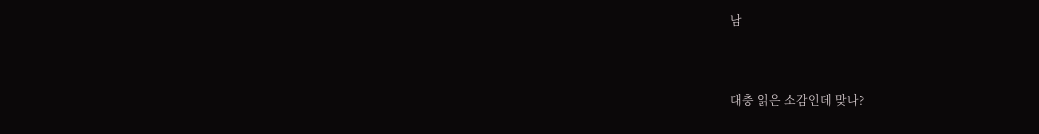남


대충 읽은 소감인데 맞나?